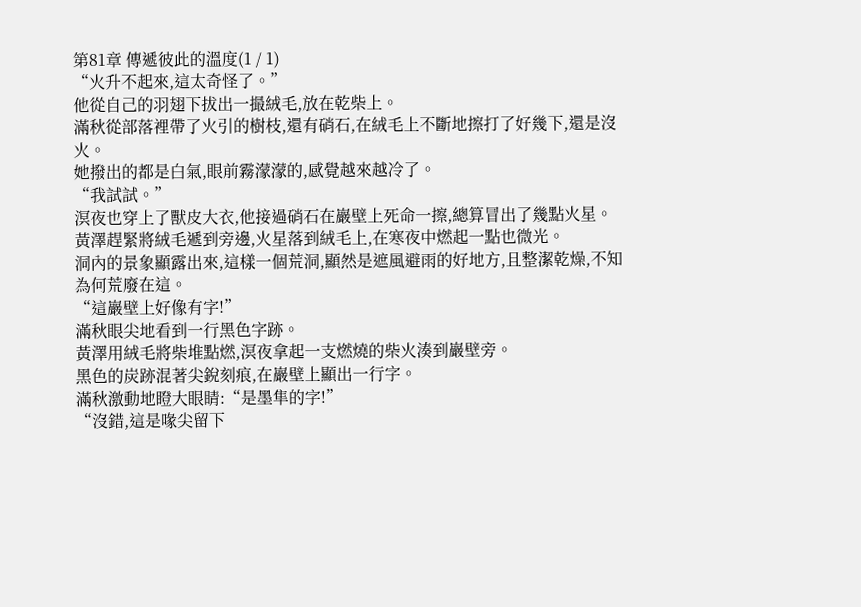第81章 傳遞彼此的溫度(1 / 1)
“火升不起來,這太奇怪了。”
他從自己的羽翅下拔出一撮絨毛,放在乾柴上。
滿秋從部落裡帶了火引的樹枝,還有硝石,在絨毛上不斷地擦打了好幾下,還是沒火。
她撥出的都是白氣,眼前霧濛濛的,感覺越來越冷了。
“我試試。”
溟夜也穿上了獸皮大衣,他接過硝石在巖壁上死命一擦,總算冒出了幾點火星。
黃澤趕緊將絨毛遞到旁邊,火星落到絨毛上,在寒夜中燃起一點也微光。
洞內的景象顯露出來,這樣一個荒洞,顯然是遮風避雨的好地方,且整潔乾燥,不知為何荒廢在這。
“這巖壁上好像有字!”
滿秋眼尖地看到一行黑色字跡。
黃澤用絨毛將柴堆點燃,溟夜拿起一支燃燒的柴火湊到巖壁旁。
黑色的炭跡混著尖銳刻痕,在巖壁上顯出一行字。
滿秋激動地瞪大眼睛:“是墨隼的字!”
“沒錯,這是喙尖留下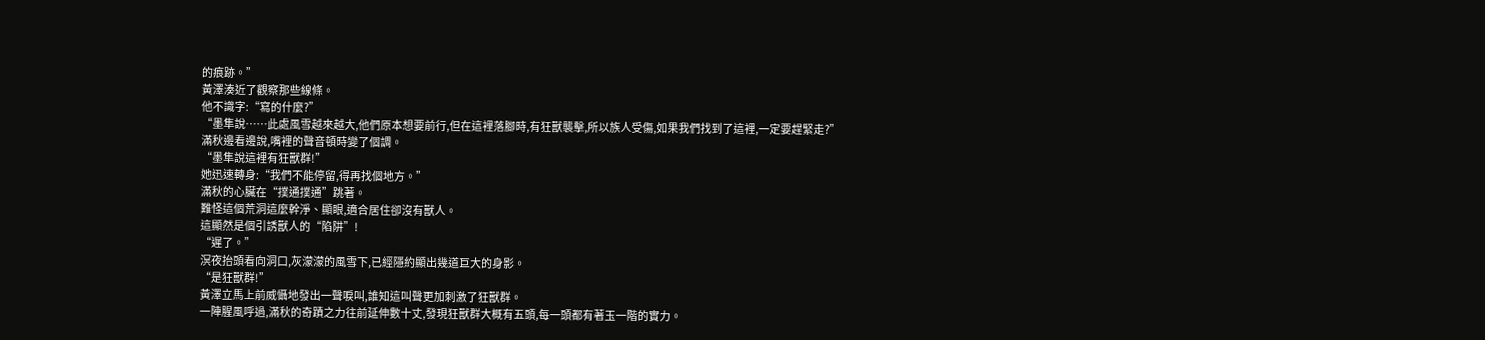的痕跡。”
黃澤湊近了觀察那些線條。
他不識字:“寫的什麼?”
“墨隼說……此處風雪越來越大,他們原本想要前行,但在這裡落腳時,有狂獸襲擊,所以族人受傷,如果我們找到了這裡,一定要趕緊走?”
滿秋邊看邊說,嘴裡的聲音頓時變了個調。
“墨隼說這裡有狂獸群!”
她迅速轉身:“我們不能停留,得再找個地方。”
滿秋的心臟在“撲通撲通”跳著。
難怪這個荒洞這麼幹淨、顯眼,適合居住卻沒有獸人。
這顯然是個引誘獸人的“陷阱”!
“遲了。”
溟夜抬頭看向洞口,灰濛濛的風雪下,已經隱約顯出幾道巨大的身影。
“是狂獸群!”
黃澤立馬上前威懾地發出一聲唳叫,誰知這叫聲更加刺激了狂獸群。
一陣腥風呼過,滿秋的奇蹟之力往前延伸數十丈,發現狂獸群大概有五頭,每一頭都有著玉一階的實力。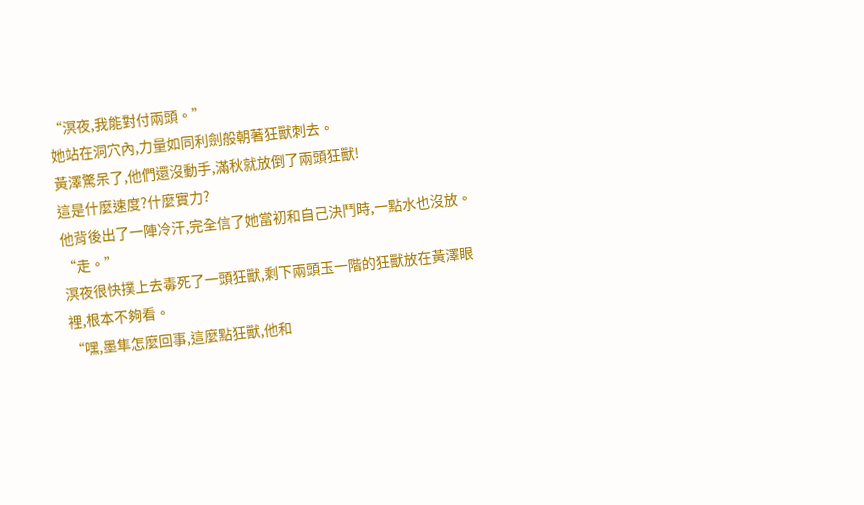“溟夜,我能對付兩頭。”
她站在洞穴內,力量如同利劍般朝著狂獸刺去。
黃澤驚呆了,他們還沒動手,滿秋就放倒了兩頭狂獸!
這是什麼速度?什麼實力?
他背後出了一陣冷汗,完全信了她當初和自己決鬥時,一點水也沒放。
“走。”
溟夜很快撲上去毒死了一頭狂獸,剩下兩頭玉一階的狂獸放在黃澤眼裡,根本不夠看。
“嘿,墨隼怎麼回事,這麼點狂獸,他和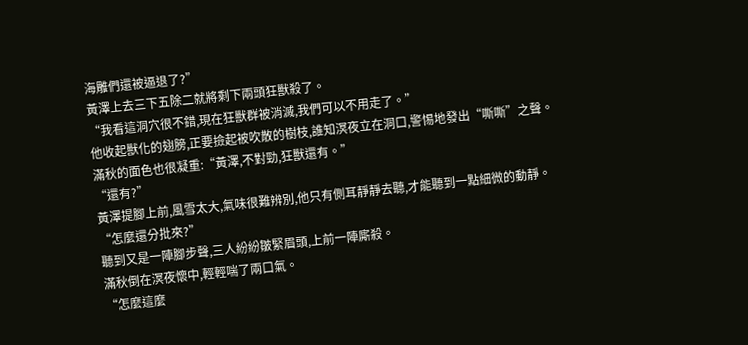海雕們還被逼退了?”
黃澤上去三下五除二就將剩下兩頭狂獸殺了。
“我看這洞穴很不錯,現在狂獸群被消滅,我們可以不用走了。”
他收起獸化的翅膀,正要撿起被吹散的樹枝,誰知溟夜立在洞口,警惕地發出“嘶嘶”之聲。
滿秋的面色也很凝重:“黃澤,不對勁,狂獸還有。”
“還有?”
黃澤提腳上前,風雪太大,氣味很難辨別,他只有側耳靜靜去聽,才能聽到一點細微的動靜。
“怎麼還分批來?”
聽到又是一陣腳步聲,三人紛紛皺緊眉頭,上前一陣廝殺。
滿秋倒在溟夜懷中,輕輕喘了兩口氣。
“怎麼這麼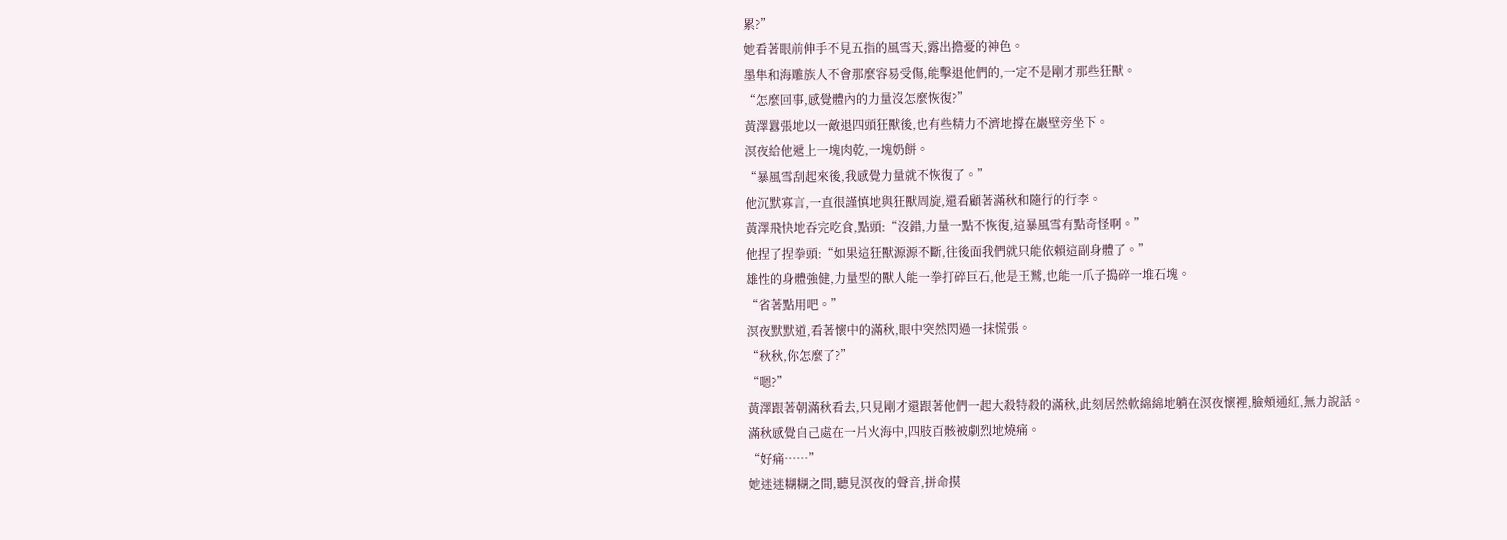累?”
她看著眼前伸手不見五指的風雪天,露出擔憂的神色。
墨隼和海雕族人不會那麼容易受傷,能擊退他們的,一定不是剛才那些狂獸。
“怎麼回事,感覺體內的力量沒怎麼恢復?”
黃澤囂張地以一敵退四頭狂獸後,也有些精力不濟地撐在巖壁旁坐下。
溟夜給他遞上一塊肉乾,一塊奶餅。
“暴風雪刮起來後,我感覺力量就不恢復了。”
他沉默寡言,一直很謹慎地與狂獸周旋,還看顧著滿秋和隨行的行李。
黃澤飛快地吞完吃食,點頭:“沒錯,力量一點不恢復,這暴風雪有點奇怪啊。”
他捏了捏拳頭:“如果這狂獸源源不斷,往後面我們就只能依賴這副身體了。”
雄性的身體強健,力量型的獸人能一拳打碎巨石,他是王鷲,也能一爪子搗碎一堆石塊。
“省著點用吧。”
溟夜默默道,看著懷中的滿秋,眼中突然閃過一抹慌張。
“秋秋,你怎麼了?”
“嗯?”
黃澤跟著朝滿秋看去,只見剛才還跟著他們一起大殺特殺的滿秋,此刻居然軟綿綿地躺在溟夜懷裡,臉頰通紅,無力說話。
滿秋感覺自己處在一片火海中,四肢百骸被劇烈地燒痛。
“好痛……”
她迷迷糊糊之間,聽見溟夜的聲音,拼命摸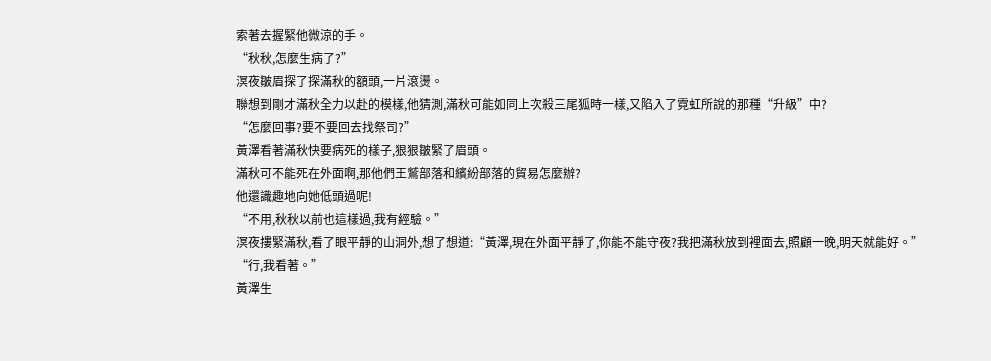索著去握緊他微涼的手。
“秋秋,怎麼生病了?”
溟夜皺眉探了探滿秋的額頭,一片滾燙。
聯想到剛才滿秋全力以赴的模樣,他猜測,滿秋可能如同上次殺三尾狐時一樣,又陷入了霓虹所說的那種“升級”中?
“怎麼回事?要不要回去找祭司?”
黃澤看著滿秋快要病死的樣子,狠狠皺緊了眉頭。
滿秋可不能死在外面啊,那他們王鷲部落和繽紛部落的貿易怎麼辦?
他還識趣地向她低頭過呢!
“不用,秋秋以前也這樣過,我有經驗。”
溟夜摟緊滿秋,看了眼平靜的山洞外,想了想道:“黃澤,現在外面平靜了,你能不能守夜?我把滿秋放到裡面去,照顧一晚,明天就能好。”
“行,我看著。”
黃澤生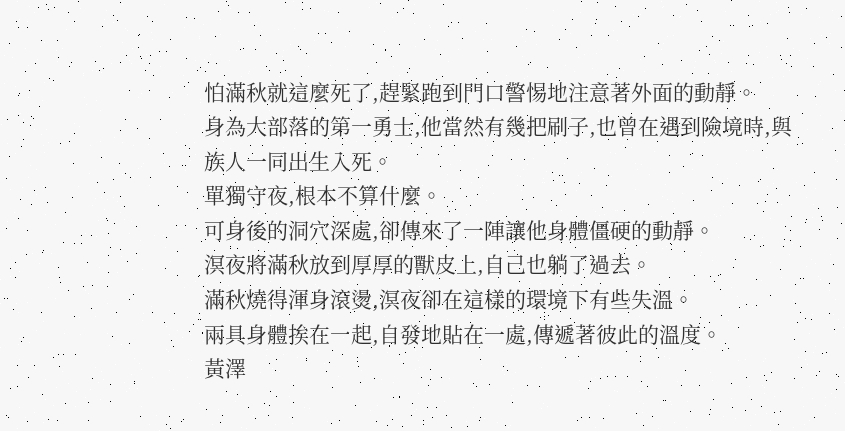怕滿秋就這麼死了,趕緊跑到門口警惕地注意著外面的動靜。
身為大部落的第一勇士,他當然有幾把刷子,也曾在遇到險境時,與族人一同出生入死。
單獨守夜,根本不算什麼。
可身後的洞穴深處,卻傳來了一陣讓他身體僵硬的動靜。
溟夜將滿秋放到厚厚的獸皮上,自己也躺了過去。
滿秋燒得渾身滾燙,溟夜卻在這樣的環境下有些失溫。
兩具身體挨在一起,自發地貼在一處,傳遞著彼此的溫度。
黃澤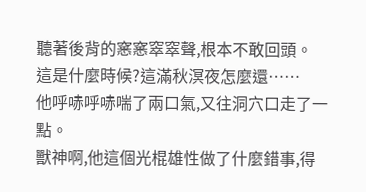聽著後背的窸窸窣窣聲,根本不敢回頭。
這是什麼時候?這滿秋溟夜怎麼還……
他呼哧呼哧喘了兩口氣,又往洞穴口走了一點。
獸神啊,他這個光棍雄性做了什麼錯事,得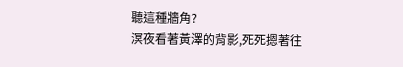聽這種牆角?
溟夜看著黃澤的背影,死死摁著往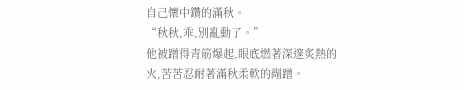自己懷中鑽的滿秋。
“秋秋,乖,別亂動了。”
他被蹭得青筋爆起,眼底燃著深邃炙熱的火,苦苦忍耐著滿秋柔軟的剮蹭。